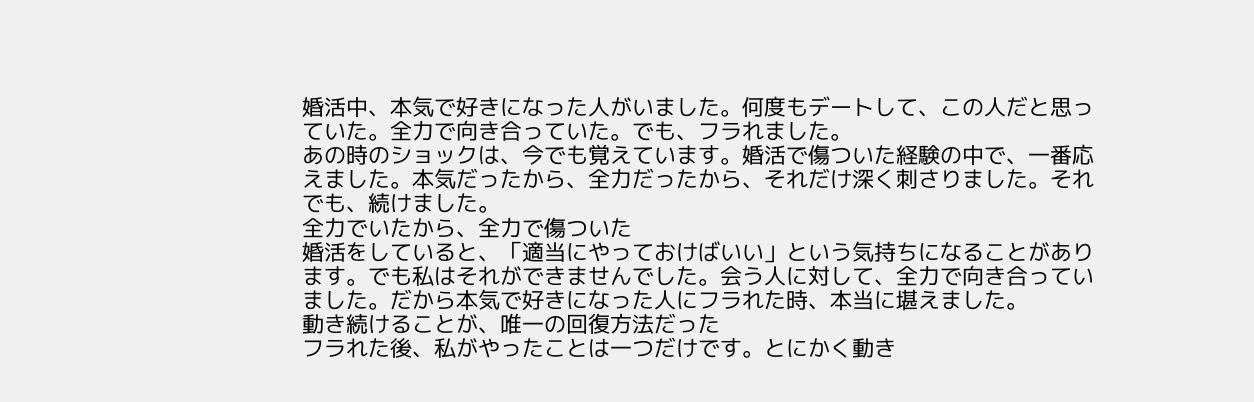婚活中、本気で好きになった人がいました。何度もデートして、この人だと思っていた。全力で向き合っていた。でも、フラれました。
あの時のショックは、今でも覚えています。婚活で傷ついた経験の中で、一番応えました。本気だったから、全力だったから、それだけ深く刺さりました。それでも、続けました。
全力でいたから、全力で傷ついた
婚活をしていると、「適当にやっておけばいい」という気持ちになることがあります。でも私はそれができませんでした。会う人に対して、全力で向き合っていました。だから本気で好きになった人にフラれた時、本当に堪えました。
動き続けることが、唯一の回復方法だった
フラれた後、私がやったことは一つだけです。とにかく動き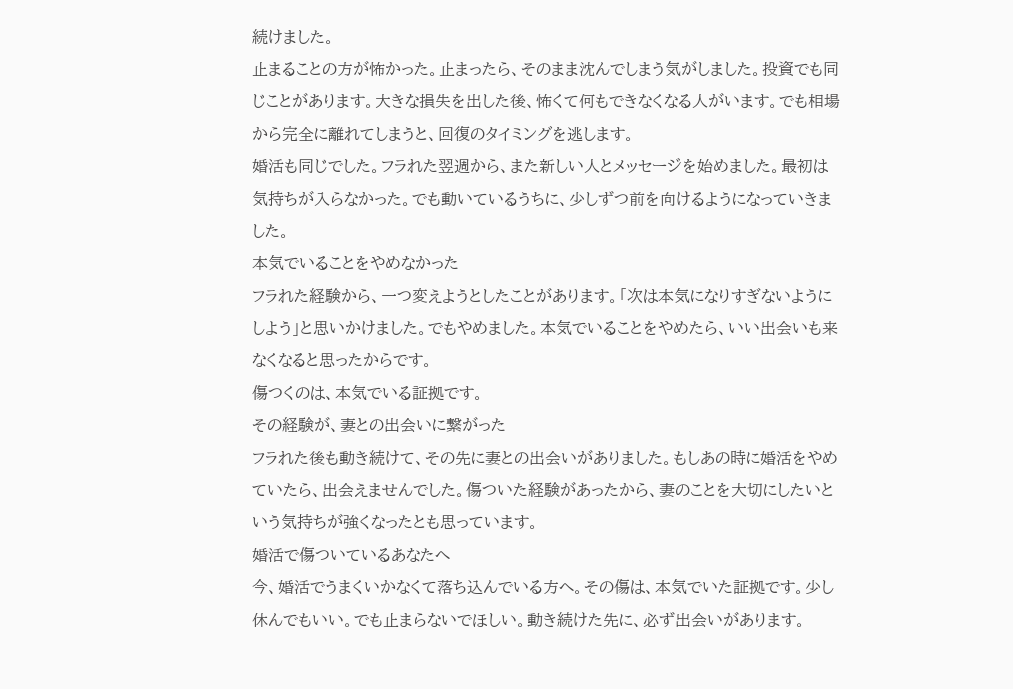続けました。
止まることの方が怖かった。止まったら、そのまま沈んでしまう気がしました。投資でも同じことがあります。大きな損失を出した後、怖くて何もできなくなる人がいます。でも相場から完全に離れてしまうと、回復のタイミングを逃します。
婚活も同じでした。フラれた翌週から、また新しい人とメッセージを始めました。最初は気持ちが入らなかった。でも動いているうちに、少しずつ前を向けるようになっていきました。
本気でいることをやめなかった
フラれた経験から、一つ変えようとしたことがあります。「次は本気になりすぎないようにしよう」と思いかけました。でもやめました。本気でいることをやめたら、いい出会いも来なくなると思ったからです。
傷つくのは、本気でいる証拠です。
その経験が、妻との出会いに繋がった
フラれた後も動き続けて、その先に妻との出会いがありました。もしあの時に婚活をやめていたら、出会えませんでした。傷ついた経験があったから、妻のことを大切にしたいという気持ちが強くなったとも思っています。
婚活で傷ついているあなたへ
今、婚活でうまくいかなくて落ち込んでいる方へ。その傷は、本気でいた証拠です。少し休んでもいい。でも止まらないでほしい。動き続けた先に、必ず出会いがあります。